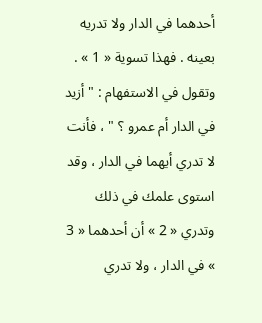أحدهما في الدار ولا تدريه بعينه . فهذا تسوية « 1 » .
وتقول في الاستفهام : " أزيد في الدار أم عمرو ؟ " ، فأنت لا تدري أيهما في الدار ، وقد استوى علمك في ذلك وتدري « 2 » أن أحدهما « 3 » في الدار ، ولا تدري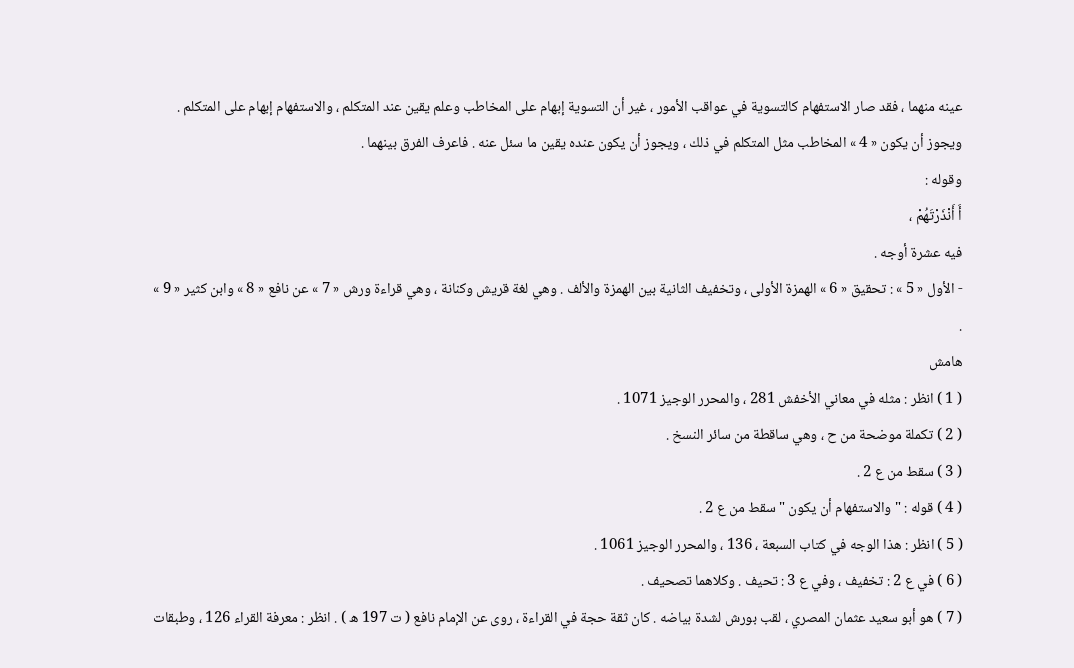عينه منهما ، فقد صار الاستفهام كالتسوية في عواقب الأمور ، غير أن التسوية إبهام على المخاطب وعلم يقين عند المتكلم ، والاستفهام إبهام على المتكلم . ويجوز أن يكون « 4 » المخاطب مثل المتكلم في ذلك ، ويجوز أن يكون عنده يقين ما سئل عنه . فاعرف الفرق بينهما .
وقوله :
أَ أَنْذَرْتَهُمْ ،
فيه عشرة أوجه .
- الأول « 5 » : تحقيق « 6 » الهمزة الأولى ، وتخفيف الثانية بين الهمزة والألف . وهي لغة قريش وكنانة ، وهي قراءة ورش « 7 » عن نافع « 8 » وابن كثير « 9 » .
هامش
( 1 ) انظر : مثله في معاني الأخفش 281 ، والمحرر الوجيز 1071 .
( 2 ) تكملة موضحة من ح ، وهي ساقطة من سائر النسخ .
( 3 ) سقط من ع 2 .
( 4 ) قوله : " والاستفهام أن يكون " سقط من ع 2 .
( 5 ) انظر : هذا الوجه في كتاب السبعة ، 136 ، والمحرر الوجيز 1061 .
( 6 ) في ع 2 : تخفيف ، وفي ع 3 : تحيف . وكلاهما تصحيف .
( 7 ) هو أبو سعيد عثمان المصري ، لقب بورش لشدة بياضه . كان ثقة حجة في القراءة ، روى عن الإمام نافع ( ت 197 ه ) . انظر : معرفة القراء 126 ، وطبقات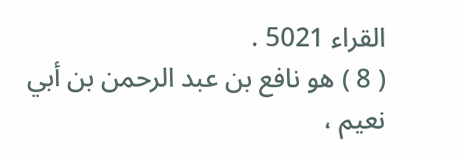القراء 5021 .
( 8 ) هو نافع بن عبد الرحمن بن أبي نعيم ،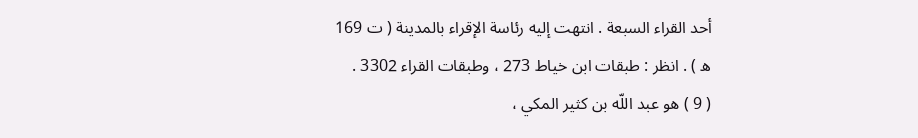أحد القراء السبعة . انتهت إليه رئاسة الإقراء بالمدينة ( ت 169 ه ) . انظر : طبقات ابن خياط 273 ، وطبقات القراء 3302 .
( 9 ) هو عبد اللّه بن كثير المكي ،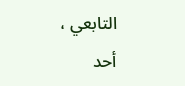التابعي ، أحد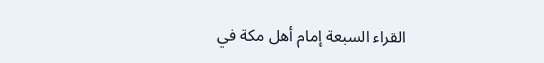القراء السبعة إمام أهل مكة في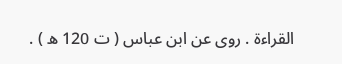القراءة . روى عن ابن عباس ( ت 120 ه ) .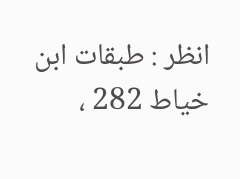انظر : طبقات ابن خياط 282 ،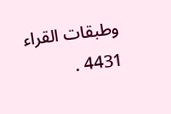وطبقات القراء 4431 .